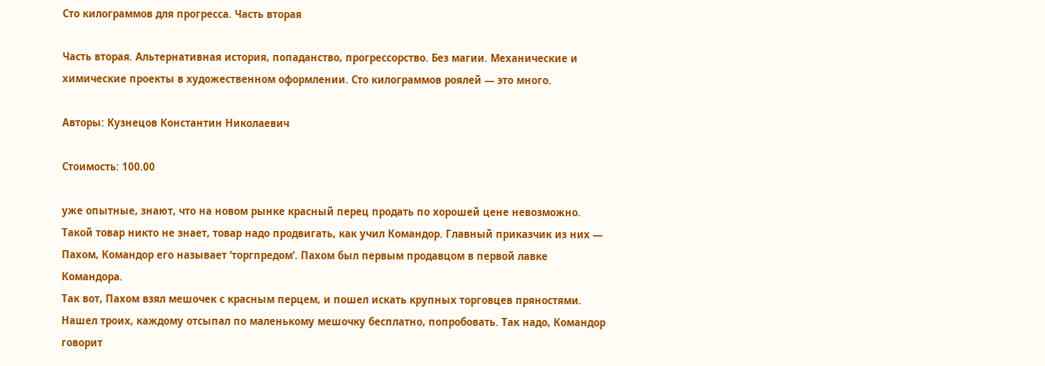Сто килограммов для прогресса. Часть вторая

Часть вторая. Альтернативная история, попаданство, прогрессорство. Без магии. Механические и химические проекты в художественном оформлении. Сто килограммов роялей — это много.

Авторы: Кузнецов Константин Николаевич

Стоимость: 100.00

уже опытные, знают, что на новом рынке красный перец продать по хорошей цене невозможно. Такой товар никто не знает, товар надо продвигать, как учил Командор. Главный приказчик из них — Пахом, Командор его называет ‘торгпредом’. Пахом был первым продавцом в первой лавке Командора.
Так вот, Пахом взял мешочек с красным перцем, и пошел искать крупных торговцев пряностями. Нашел троих, каждому отсыпал по маленькому мешочку бесплатно, попробовать. Так надо, Командор говорит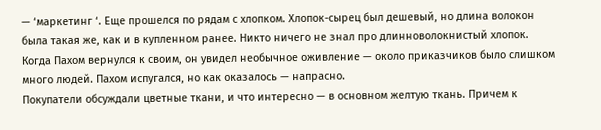— ‘маркетинг ‘. Еще прошелся по рядам с хлопком. Хлопок-сырец был дешевый, но длина волокон была такая же, как и в купленном ранее. Никто ничего не знал про длинноволокнистый хлопок.
Когда Пахом вернулся к своим, он увидел необычное оживление — около приказчиков было слишком много людей. Пахом испугался, но как оказалось — напрасно.
Покупатели обсуждали цветные ткани, и что интересно — в основном желтую ткань. Причем к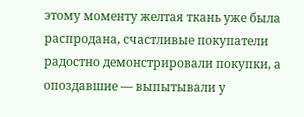этому моменту желтая ткань уже была распродана, счастливые покупатели радостно демонстрировали покупки, а опоздавшие — выпытывали у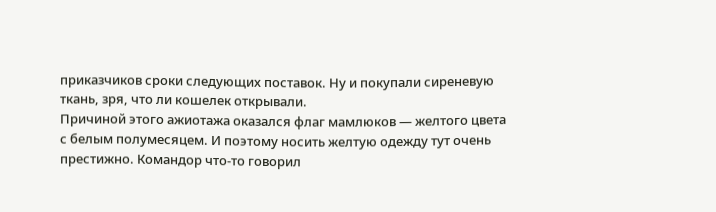приказчиков сроки следующих поставок. Ну и покупали сиреневую ткань, зря, что ли кошелек открывали.
Причиной этого ажиотажа оказался флаг мамлюков — желтого цвета с белым полумесяцем. И поэтому носить желтую одежду тут очень престижно. Командор что-то говорил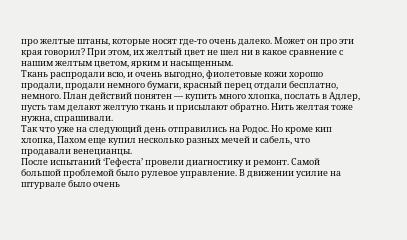про желтые штаны, которые носят где-то очень далеко. Может он про эти края говорил? При этом, их желтый цвет не шел ни в какое сравнение с нашим желтым цветом, ярким и насыщенным.
Ткань распродали всю, и очень выгодно, фиолетовые кожи хорошо продали, продали немного бумаги, красный перец отдали бесплатно, немного. План действий понятен — купить много хлопка, послать в Адлер, пусть там делают желтую ткань и присылают обратно. Нить желтая тоже нужна, спрашивали.
Так что уже на следующий день отправились на Родос. Но кроме кип хлопка, Пахом еще купил несколько разных мечей и сабель, что продавали венецианцы.
После испытаний ‘Гефеста’ провели диагностику и ремонт. Самой большой проблемой было рулевое управление. В движении усилие на штурвале было очень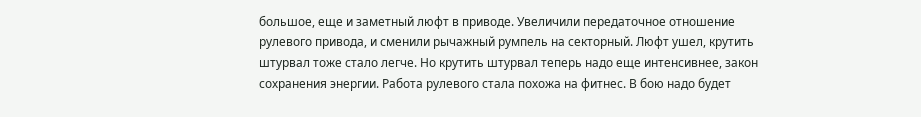большое, еще и заметный люфт в приводе. Увеличили передаточное отношение рулевого привода, и сменили рычажный румпель на секторный. Люфт ушел, крутить штурвал тоже стало легче. Но крутить штурвал теперь надо еще интенсивнее, закон сохранения энергии. Работа рулевого стала похожа на фитнес. В бою надо будет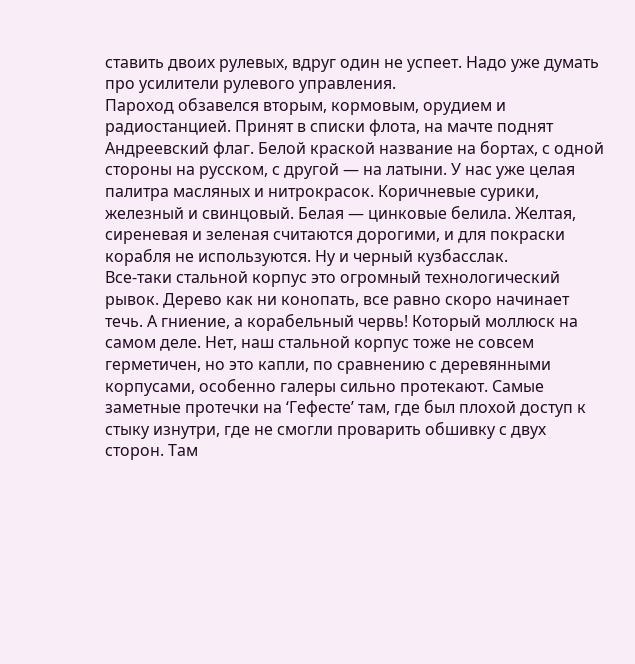ставить двоих рулевых, вдруг один не успеет. Надо уже думать про усилители рулевого управления.
Пароход обзавелся вторым, кормовым, орудием и радиостанцией. Принят в списки флота, на мачте поднят Андреевский флаг. Белой краской название на бортах, с одной стороны на русском, с другой — на латыни. У нас уже целая палитра масляных и нитрокрасок. Коричневые сурики, железный и свинцовый. Белая — цинковые белила. Желтая, сиреневая и зеленая считаются дорогими, и для покраски корабля не используются. Ну и черный кузбасслак.
Все-таки стальной корпус это огромный технологический рывок. Дерево как ни конопать, все равно скоро начинает течь. А гниение, а корабельный червь! Который моллюск на самом деле. Нет, наш стальной корпус тоже не совсем герметичен, но это капли, по сравнению с деревянными корпусами, особенно галеры сильно протекают. Самые заметные протечки на ‘Гефесте’ там, где был плохой доступ к стыку изнутри, где не смогли проварить обшивку с двух сторон. Там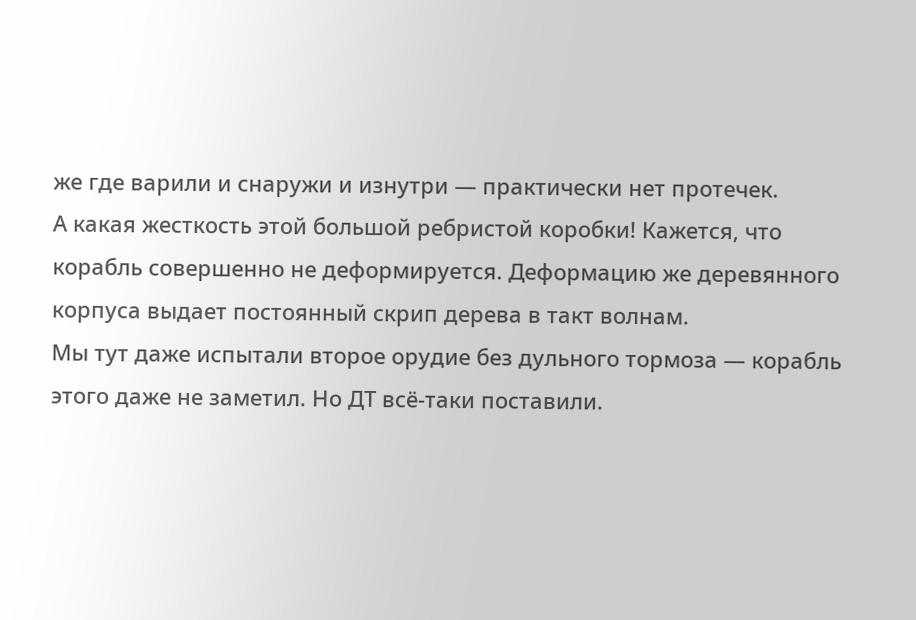же где варили и снаружи и изнутри — практически нет протечек.
А какая жесткость этой большой ребристой коробки! Кажется, что корабль совершенно не деформируется. Деформацию же деревянного корпуса выдает постоянный скрип дерева в такт волнам.
Мы тут даже испытали второе орудие без дульного тормоза — корабль этого даже не заметил. Но ДТ всё-таки поставили.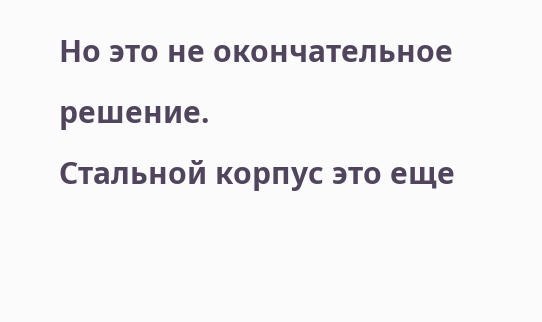Но это не окончательное решение.
Стальной корпус это еще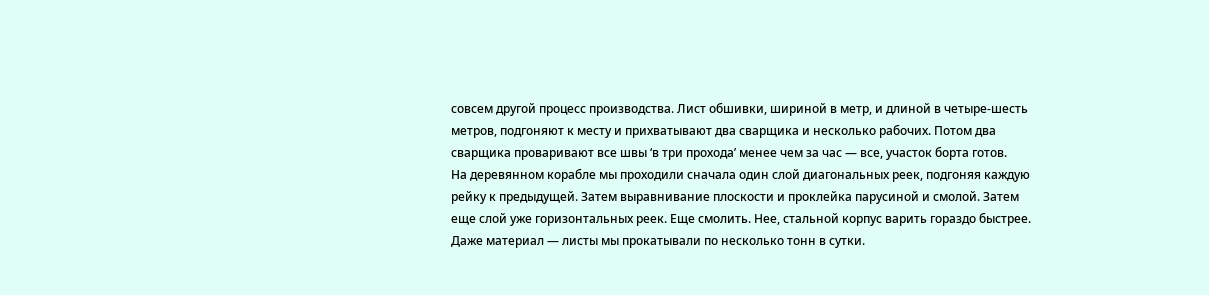совсем другой процесс производства. Лист обшивки, шириной в метр, и длиной в четыре-шесть метров, подгоняют к месту и прихватывают два сварщика и несколько рабочих. Потом два сварщика проваривают все швы ‘в три прохода’ менее чем за час — все, участок борта готов.
На деревянном корабле мы проходили сначала один слой диагональных реек, подгоняя каждую рейку к предыдущей. Затем выравнивание плоскости и проклейка парусиной и смолой. Затем еще слой уже горизонтальных реек. Еще смолить. Нее, стальной корпус варить гораздо быстрее. Даже материал — листы мы прокатывали по несколько тонн в сутки.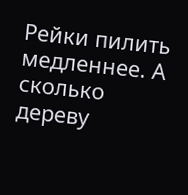Рейки пилить медленнее. А сколько дереву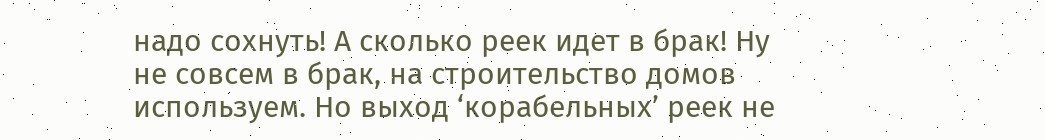надо сохнуть! А сколько реек идет в брак! Ну не совсем в брак, на строительство домов используем. Но выход ‘корабельных’ реек не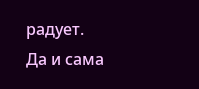радует.
Да и сама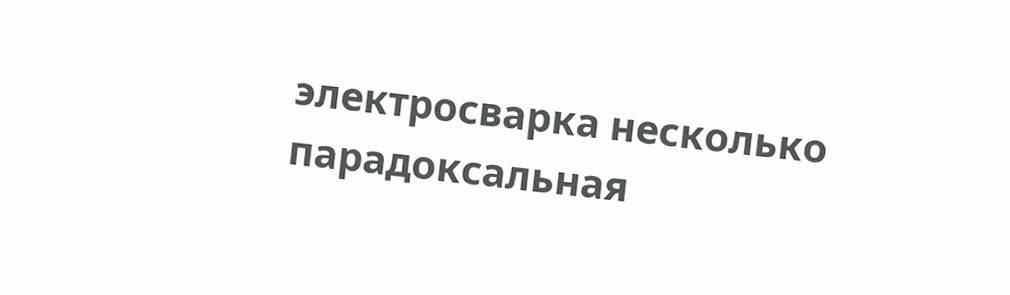электросварка несколько парадоксальная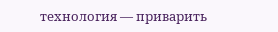технология — приварить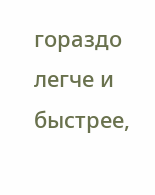гораздо легче и быстрее,